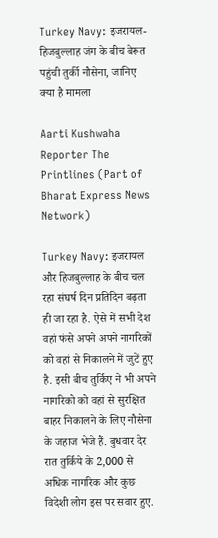Turkey Navy: इजरायल-हिजबुल्लाह जंग के बीच बेरूत पहुंची तुर्की नौसेना, जानिए क्या है मामला

Aarti Kushwaha
Reporter The Printlines (Part of Bharat Express News Network)

Turkey Navy: इजरायल और हिजबुल्लाह के बीच चल रहा संघर्ष दिन प्रतिदिन बढ़ता ही जा रहा है. ऐसे में सभी देश वहां फंसे अपने अपने नागरिकों को वहां से निकालने में जुटें हुए है. इसी बीच तुर्किए ने भी अपने नागरिको को वहां से सुरक्षित बाहर निकालने के लिए नौसेना के जहाज भेजे हैं. बुधवार देर रात तुर्किये के 2,000 से अधिक नागरिक और कुछ विदेशी लोग इस पर सवार हुए.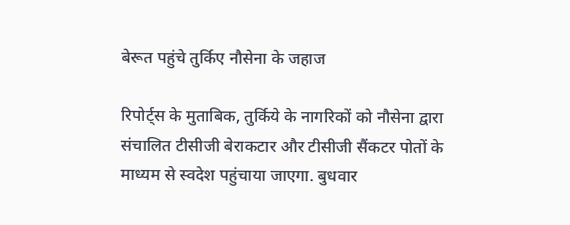बेरूत पहुंचे तुर्किए नौसेना के जहाज

रिपोर्ट्स के मुताबिक, तुर्किये के नागरिकों को नौसेना द्वारा संचालित टीसीजी बेराकटार और टीसीजी सैंकटर पोतों के माध्‍यम से स्वदेश पहुंचाया जाएगा. बुधवार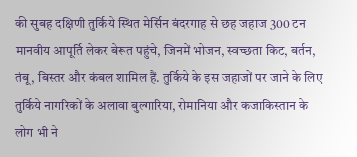की सुबह दक्षिणी तुर्किये स्थित मेर्सिन बंदरगाह से छह जहाज 300 टन मानवीय आपूर्ति लेकर बेरूत पहुंचे, जिनमें भोजन, स्वच्छता किट, बर्तन, तंबू, बिस्तर और कंबल शामिल हैं. तुर्किये के इस जहाजों पर जाने के लिए तुर्किये नागरिकों के अलावा बुल्गारिया, रोमानिया और कजाकिस्तान के लोग भी ने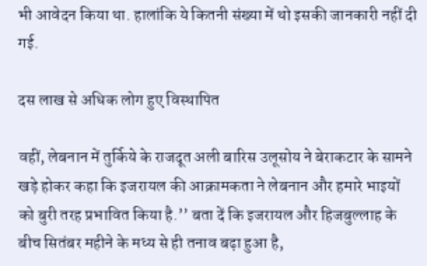भी आवेदन किया था. हालांकि ये कितनी संख्‍या में थो इसकी जानकारी नहीं दी गई.

दस लाख से अधिक लोग हुए विस्थापित

वहीं, लेबनान में तुर्किये के राजदूत अली बारिस उलूसोय ने बेराकटार के सामने खड़े होकर कहा कि इजरायल की आक्रामकता ने लेबनान और हमारे भाइयों को बुरी तरह प्रभावित किया है.’’ बता दें कि इजरायल और हिजबुल्लाह के बीच सितंबर महीने के मध्‍य से ही तनाव बढ़ा हुआ है,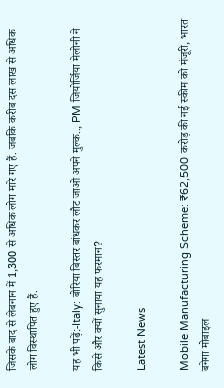जिसके बाद से लेबनान में 1,300 से अधिक लोग मारे गए हैं. जबकि करीब दस लाख से अधिक लोग विस्थापित हुए हैं.

यह भी पढ़ें:-Italy: बोरिया बिस्तर बांधकर लौट जाओ अपने मुल्क.., PM जियोर्जिया मेलोनी ने किसे और क्यों सुनाया यह फरमान?

Latest News

Mobile Manufacturing Scheme: ₹62,500 करोड़ की नई स्कीम को मंजूरी, भारत बनेगा मोबाइल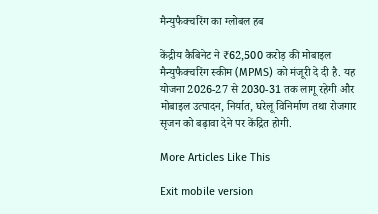मैन्युफैक्चरिंग का ग्लोबल हब

केंद्रीय कैबिनेट ने ₹62,500 करोड़ की मोबाइल मैन्युफैक्चरिंग स्कीम (MPMS) को मंजूरी दे दी है. यह योजना 2026-27 से 2030-31 तक लागू रहेगी और मोबाइल उत्पादन, निर्यात, घरेलू विनिर्माण तथा रोजगार सृजन को बढ़ावा देने पर केंद्रित होगी.

More Articles Like This

Exit mobile version